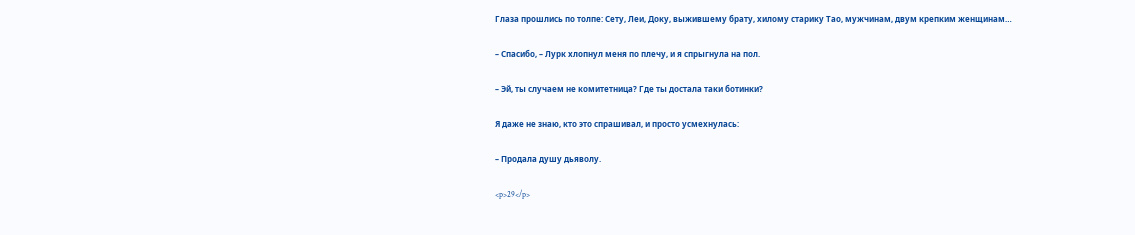Глаза прошлись по толпе: Сету, Леи, Доку, выжившему брату, хилому старику Тао, мужчинам, двум крепким женщинам…

– Спасибо, – Лурк хлопнул меня по плечу, и я спрыгнула на пол.

– Эй, ты случаем не комитетница? Где ты достала таки ботинки?

Я даже не знаю, кто это спрашивал, и просто усмехнулась:

– Продала душу дьяволу.

<p>29</p>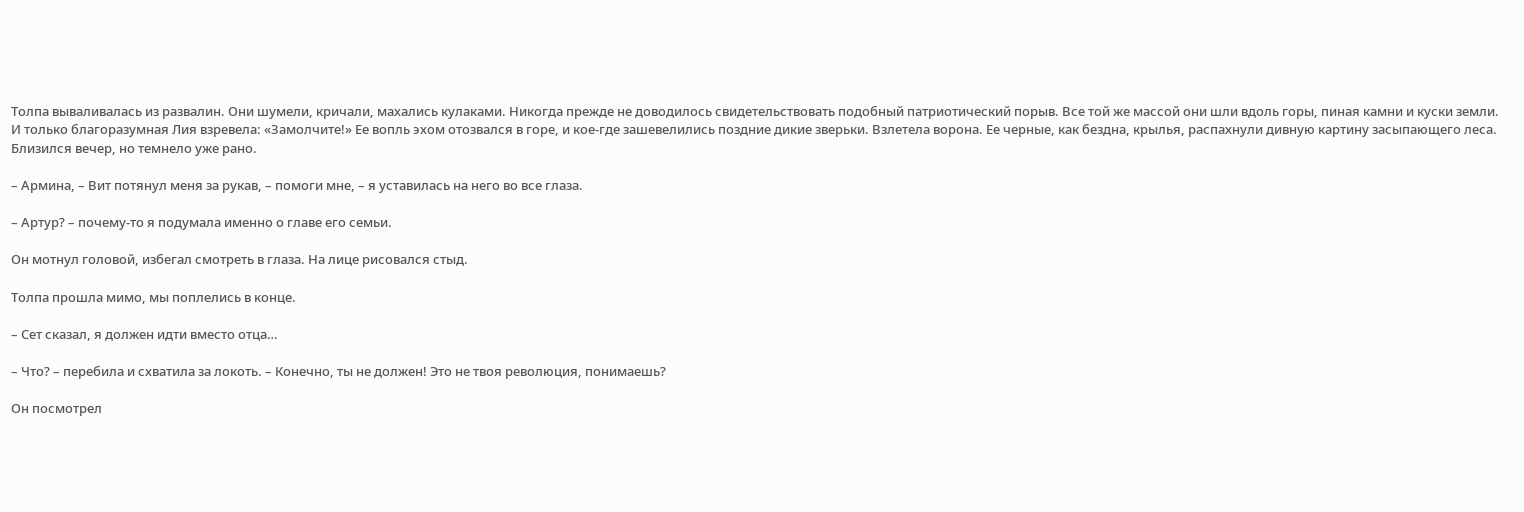Толпа вываливалась из развалин. Они шумели, кричали, махались кулаками. Никогда прежде не доводилось свидетельствовать подобный патриотический порыв. Все той же массой они шли вдоль горы, пиная камни и куски земли. И только благоразумная Лия взревела: «Замолчите!» Ее вопль эхом отозвался в горе, и кое-где зашевелились поздние дикие зверьки. Взлетела ворона. Ее черные, как бездна, крылья, распахнули дивную картину засыпающего леса. Близился вечер, но темнело уже рано.

– Армина, – Вит потянул меня за рукав, – помоги мне, – я уставилась на него во все глаза.

– Артур? – почему-то я подумала именно о главе его семьи.

Он мотнул головой, избегал смотреть в глаза. На лице рисовался стыд.

Толпа прошла мимо, мы поплелись в конце.

– Сет сказал, я должен идти вместо отца…

– Что? – перебила и схватила за локоть. – Конечно, ты не должен! Это не твоя революция, понимаешь?

Он посмотрел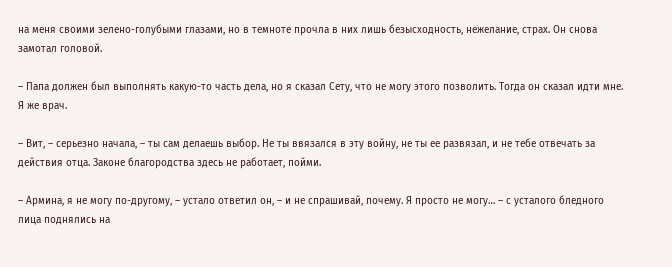на меня своими зелено-голубыми глазами, но в темноте прочла в них лишь безысходность, нежелание, страх. Он снова замотал головой.

– Папа должен был выполнять какую-то часть дела, но я сказал Сету, что не могу этого позволить. Тогда он сказал идти мне. Я же врач.

– Вит, – серьезно начала, – ты сам делаешь выбор. Не ты ввязался в эту войну, не ты ее развязал, и не тебе отвечать за действия отца. Законе благородства здесь не работает, пойми.

– Армина, я не могу по-другому, – устало ответил он, – и не спрашивай, почему. Я просто не могу… – с усталого бледного лица поднялись на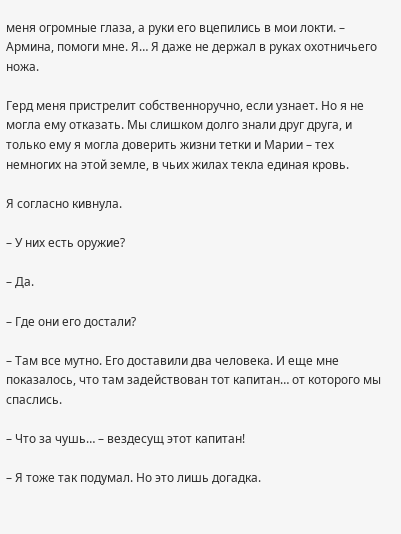меня огромные глаза, а руки его вцепились в мои локти. – Армина, помоги мне. Я… Я даже не держал в руках охотничьего ножа.

Герд меня пристрелит собственноручно, если узнает. Но я не могла ему отказать. Мы слишком долго знали друг друга, и только ему я могла доверить жизни тетки и Марии – тех немногих на этой земле, в чьих жилах текла единая кровь.

Я согласно кивнула.

– У них есть оружие?

– Да.

– Где они его достали?

– Там все мутно. Его доставили два человека. И еще мне показалось, что там задействован тот капитан… от которого мы спаслись.

– Что за чушь… – вездесущ этот капитан!

– Я тоже так подумал. Но это лишь догадка.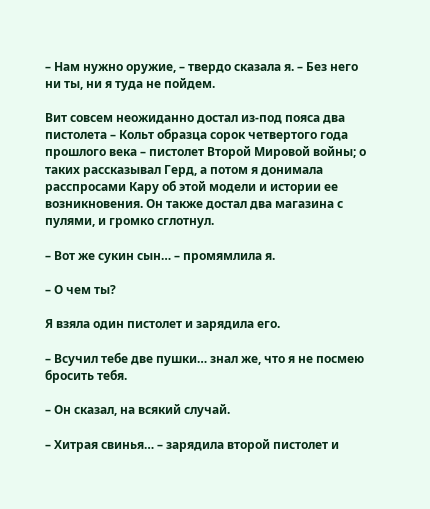– Нам нужно оружие, – твердо сказала я. – Без него ни ты, ни я туда не пойдем.

Вит совсем неожиданно достал из-под пояса два пистолета – Кольт образца сорок четвертого года прошлого века – пистолет Второй Мировой войны; о таких рассказывал Герд, а потом я донимала расспросами Кару об этой модели и истории ее возникновения. Он также достал два магазина с пулями, и громко сглотнул.

– Вот же сукин сын… – промямлила я.

– О чем ты?

Я взяла один пистолет и зарядила его.

– Всучил тебе две пушки… знал же, что я не посмею бросить тебя.

– Он сказал, на всякий случай.

– Хитрая свинья… – зарядила второй пистолет и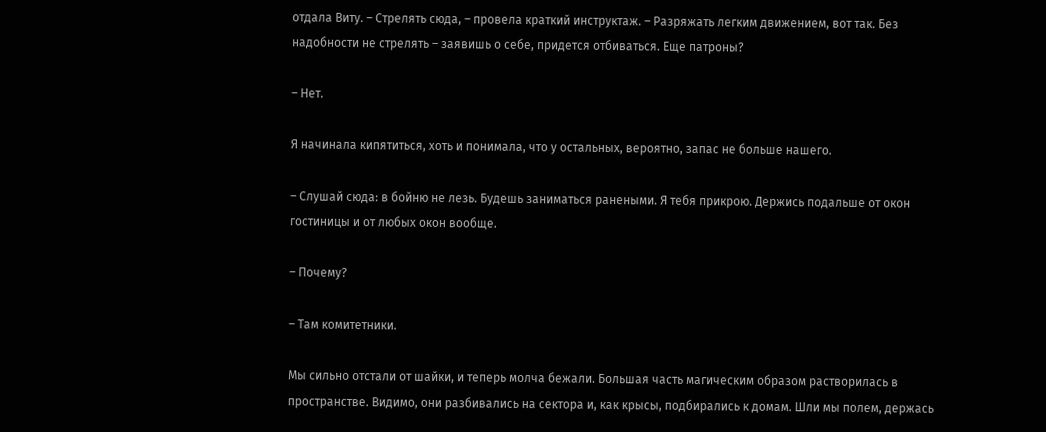отдала Виту. – Стрелять сюда, – провела краткий инструктаж. – Разряжать легким движением, вот так. Без надобности не стрелять – заявишь о себе, придется отбиваться. Еще патроны?

– Нет.

Я начинала кипятиться, хоть и понимала, что у остальных, вероятно, запас не больше нашего.

– Слушай сюда: в бойню не лезь. Будешь заниматься ранеными. Я тебя прикрою. Держись подальше от окон гостиницы и от любых окон вообще.

– Почему?

– Там комитетники.

Мы сильно отстали от шайки, и теперь молча бежали. Большая часть магическим образом растворилась в пространстве. Видимо, они разбивались на сектора и, как крысы, подбирались к домам. Шли мы полем, держась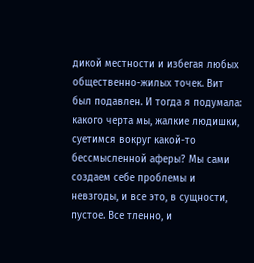дикой местности и избегая любых общественно-жилых точек. Вит был подавлен. И тогда я подумала: какого черта мы, жалкие людишки, суетимся вокруг какой-то бессмысленной аферы? Мы сами создаем себе проблемы и невзгоды, и все это, в сущности, пустое. Все тленно, и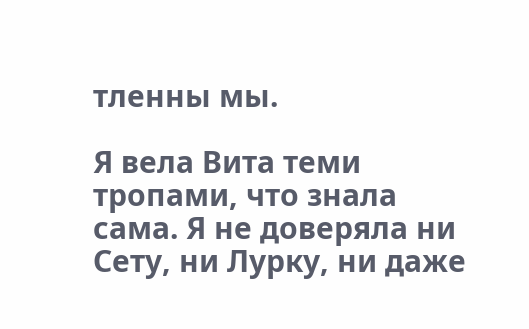тленны мы.

Я вела Вита теми тропами, что знала сама. Я не доверяла ни Сету, ни Лурку, ни даже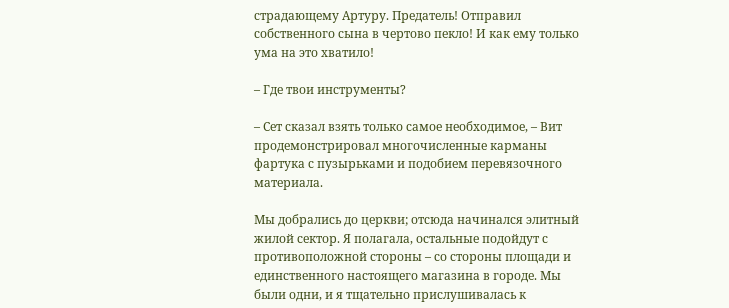страдающему Артуру. Предатель! Отправил собственного сына в чертово пекло! И как ему только ума на это хватило!

– Где твои инструменты?

– Сет сказал взять только самое необходимое, – Вит продемонстрировал многочисленные карманы фартука с пузырьками и подобием перевязочного материала.

Мы добрались до церкви; отсюда начинался элитный жилой сектор. Я полагала, остальные подойдут с противоположной стороны – со стороны площади и единственного настоящего магазина в городе. Мы были одни, и я тщательно прислушивалась к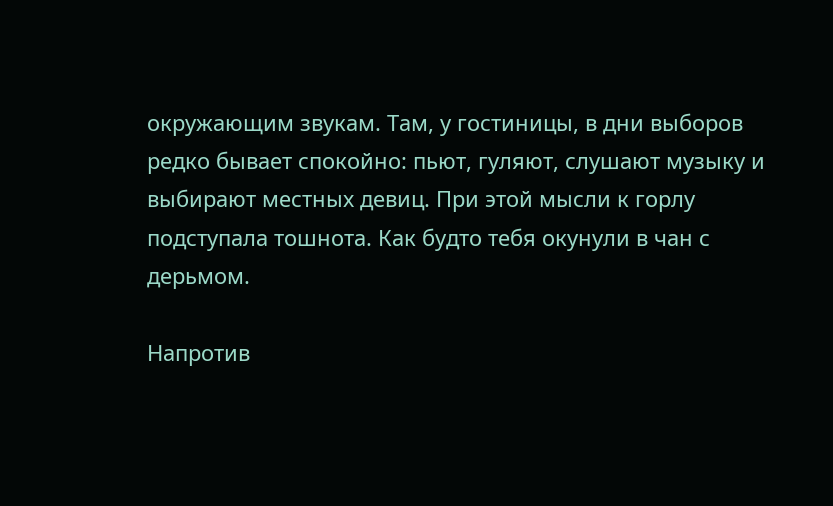окружающим звукам. Там, у гостиницы, в дни выборов редко бывает спокойно: пьют, гуляют, слушают музыку и выбирают местных девиц. При этой мысли к горлу подступала тошнота. Как будто тебя окунули в чан с дерьмом.

Напротив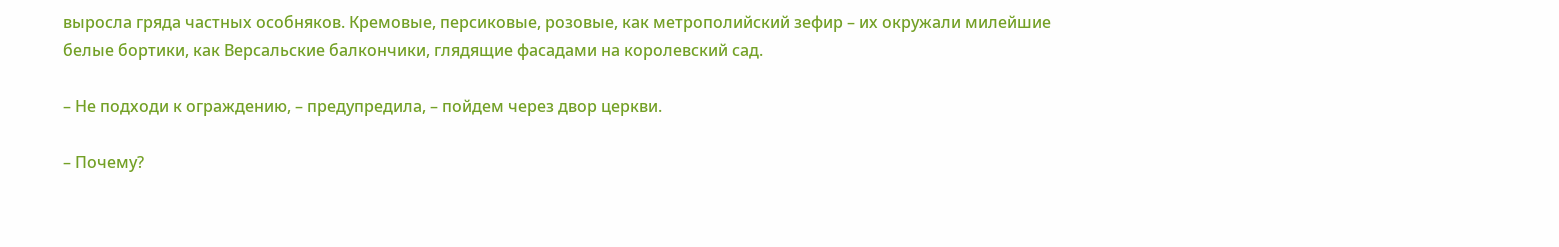выросла гряда частных особняков. Кремовые, персиковые, розовые, как метрополийский зефир – их окружали милейшие белые бортики, как Версальские балкончики, глядящие фасадами на королевский сад.

– Не подходи к ограждению, – предупредила, – пойдем через двор церкви.

– Почему?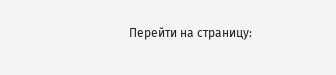Перейти на страницу: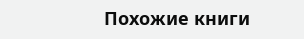Похожие книги